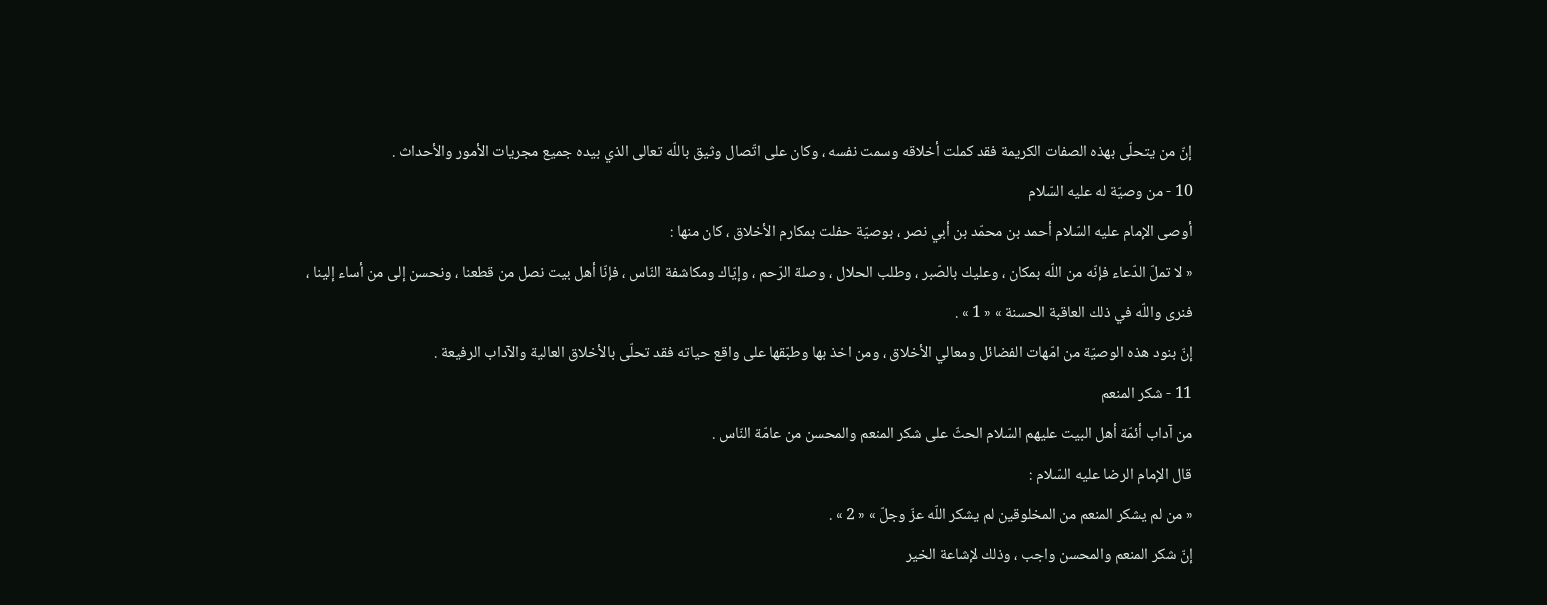إنّ من يتحلّى بهذه الصفات الكريمة فقد كملت أخلاقه وسمت نفسه ، وكان على اتّصال وثيق باللّه تعالى الذي بيده جميع مجريات الأمور والأحداث .
10 - من وصيّة له عليه السّلام
أوصى الإمام عليه السّلام أحمد بن محمّد بن أبي نصر ، بوصيّة حفلت بمكارم الأخلاق ، كان منها :
« لا تملّ الدّعاء فإنّه من اللّه بمكان ، وعليك بالصّبر ، وطلب الحلال ، وصلة الرّحم ، وإيّاك ومكاشفة النّاس ، فإنّا أهل بيت نصل من قطعنا ، ونحسن إلى من أساء إلينا ، فنرى واللّه في ذلك العاقبة الحسنة » « 1 » .
إنّ بنود هذه الوصيّة من امّهات الفضائل ومعالي الأخلاق ، ومن اخذ بها وطبّقها على واقع حياته فقد تحلّى بالأخلاق العالية والآداب الرفيعة .
11 - شكر المنعم
من آداب أئمّة أهل البيت عليهم السّلام الحثّ على شكر المنعم والمحسن من عامّة النّاس .
قال الإمام الرضا عليه السّلام :
« من لم يشكر المنعم من المخلوقين لم يشكر اللّه عزّ وجلّ » « 2 » .
إنّ شكر المنعم والمحسن واجب ، وذلك لإشاعة الخير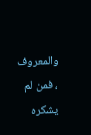والمعروف ، فمن لم يشكره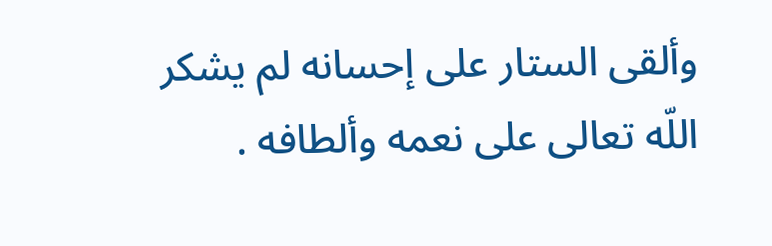وألقى الستار على إحسانه لم يشكر اللّه تعالى على نعمه وألطافه .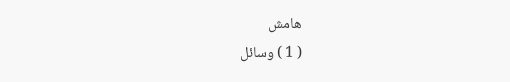هامش
( 1 ) وسائل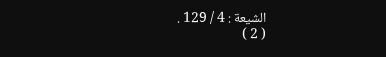الشيعة : 4 / 129 .
( 2 )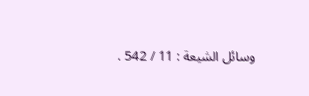وسائل الشيعة : 11 / 542 .